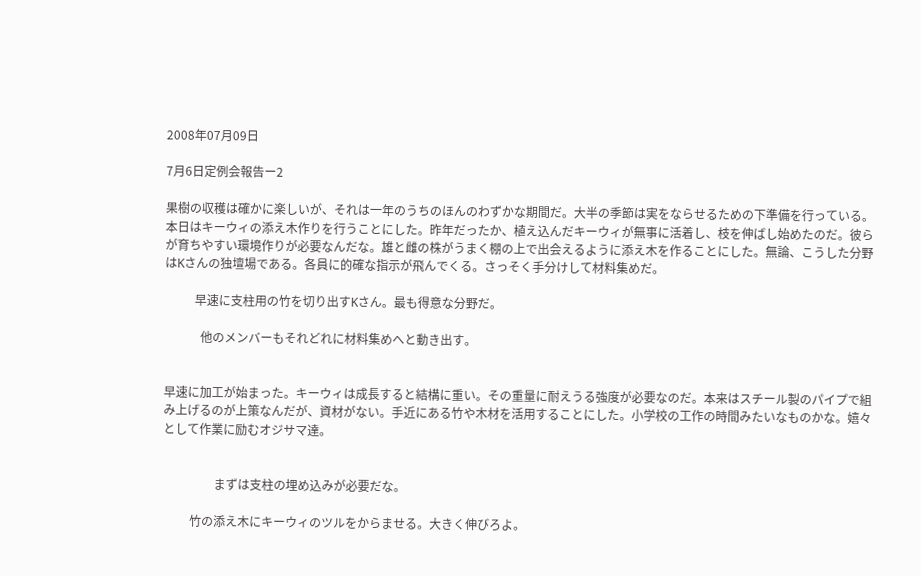2008年07月09日

7月6日定例会報告ー2

果樹の収穫は確かに楽しいが、それは一年のうちのほんのわずかな期間だ。大半の季節は実をならせるための下準備を行っている。本日はキーウィの添え木作りを行うことにした。昨年だったか、植え込んだキーウィが無事に活着し、枝を伸ばし始めたのだ。彼らが育ちやすい環境作りが必要なんだな。雄と雌の株がうまく棚の上で出会えるように添え木を作ることにした。無論、こうした分野はKさんの独壇場である。各員に的確な指示が飛んでくる。さっそく手分けして材料集めだ。

          早速に支柱用の竹を切り出すKさん。最も得意な分野だ。

            他のメンバーもそれどれに材料集めへと動き出す。


早速に加工が始まった。キーウィは成長すると結構に重い。その重量に耐えうる強度が必要なのだ。本来はスチール製のパイプで組み上げるのが上策なんだが、資材がない。手近にある竹や木材を活用することにした。小学校の工作の時間みたいなものかな。嬉々として作業に励むオジサマ達。


                 まずは支柱の埋め込みが必要だな。

         竹の添え木にキーウィのツルをからませる。大きく伸びろよ。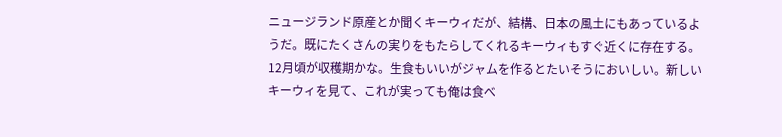ニュージランド原産とか聞くキーウィだが、結構、日本の風土にもあっているようだ。既にたくさんの実りをもたらしてくれるキーウィもすぐ近くに存在する。12月頃が収穫期かな。生食もいいがジャムを作るとたいそうにおいしい。新しいキーウィを見て、これが実っても俺は食べ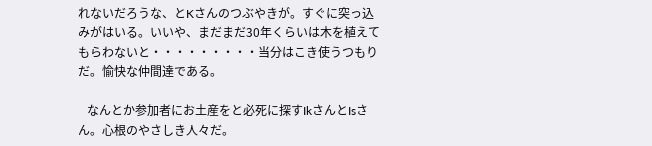れないだろうな、とKさんのつぶやきが。すぐに突っ込みがはいる。いいや、まだまだ30年くらいは木を植えてもらわないと・・・・・・・・・当分はこき使うつもりだ。愉快な仲間達である。

   なんとか参加者にお土産をと必死に探すIkさんとIsさん。心根のやさしき人々だ。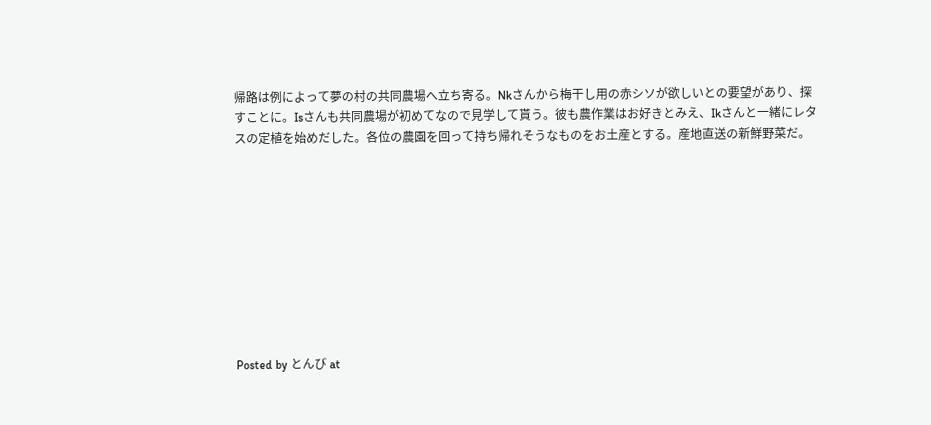帰路は例によって夢の村の共同農場へ立ち寄る。Nkさんから梅干し用の赤シソが欲しいとの要望があり、探すことに。Isさんも共同農場が初めてなので見学して貰う。彼も農作業はお好きとみえ、Ikさんと一緒にレタスの定植を始めだした。各位の農園を回って持ち帰れそうなものをお土産とする。産地直送の新鮮野菜だ。










Posted by とんび at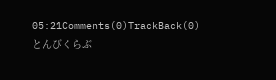05:21Comments(0)TrackBack(0)とんびくらぶ